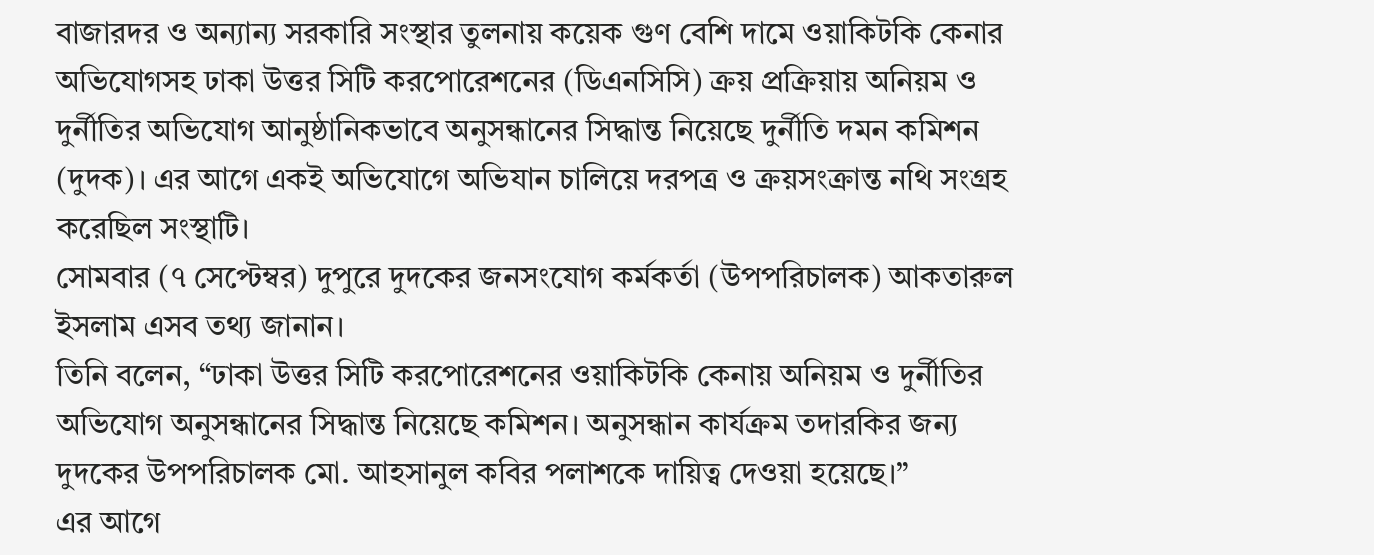বাজারদর ও অন্যান্য সরকারি সংস্থার তুলনায় কয়েক গুণ বেশি দামে ওয়াকিটকি কেনার অভিযোগসহ ঢাকা উত্তর সিটি করপোরেশনের (ডিএনসিসি) ক্রয় প্রক্রিয়ায় অনিয়ম ও দুর্নীতির অভিযোগ আনুষ্ঠানিকভাবে অনুসন্ধানের সিদ্ধান্ত নিয়েছে দুর্নীতি দমন কমিশন (দুদক)। এর আগে একই অভিযোগে অভিযান চালিয়ে দরপত্র ও ক্রয়সংক্রান্ত নথি সংগ্রহ করেছিল সংস্থাটি।
সোমবার (৭ সেপ্টেম্বর) দুপুরে দুদকের জনসংযোগ কর্মকর্তা (উপপরিচালক) আকতারুল ইসলাম এসব তথ্য জানান।
তিনি বলেন, “ঢাকা উত্তর সিটি করপোরেশনের ওয়াকিটকি কেনায় অনিয়ম ও দুর্নীতির অভিযোগ অনুসন্ধানের সিদ্ধান্ত নিয়েছে কমিশন। অনুসন্ধান কার্যক্রম তদারকির জন্য দুদকের উপপরিচালক মো. আহসানুল কবির পলাশকে দায়িত্ব দেওয়া হয়েছে।”
এর আগে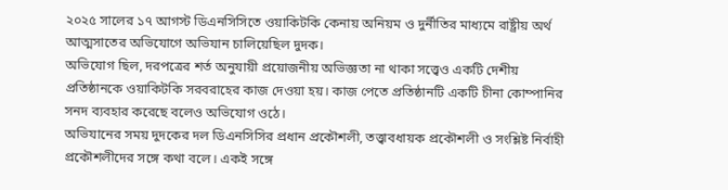২০২৫ সালের ১৭ আগস্ট ডিএনসিসিতে ওয়াকিটকি কেনায় অনিয়ম ও দুর্নীতির মাধ্যমে রাষ্ট্রীয় অর্থ আত্মসাতের অভিযোগে অভিযান চালিয়েছিল দুদক।
অভিযোগ ছিল, দরপত্রের শর্ত অনুযায়ী প্রয়োজনীয় অভিজ্ঞতা না থাকা সত্ত্বেও একটি দেশীয় প্রতিষ্ঠানকে ওয়াকিটকি সরবরাহের কাজ দেওয়া হয়। কাজ পেতে প্রতিষ্ঠানটি একটি চীনা কোম্পানির সনদ ব্যবহার করেছে বলেও অভিযোগ ওঠে।
অভিযানের সময় দুদকের দল ডিএনসিসির প্রধান প্রকৌশলী, তত্ত্বাবধায়ক প্রকৌশলী ও সংশ্লিষ্ট নির্বাহী প্রকৌশলীদের সঙ্গে কথা বলে। একই সঙ্গে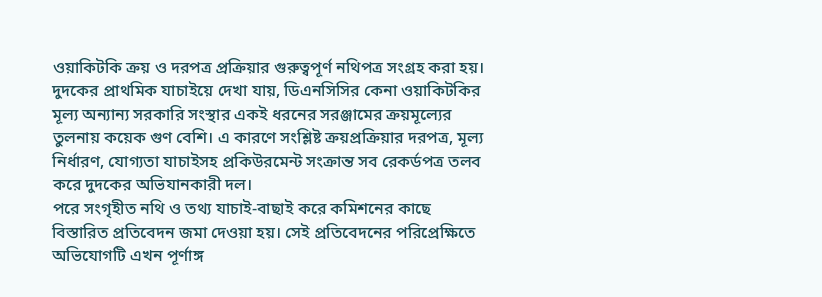ওয়াকিটকি ক্রয় ও দরপত্র প্রক্রিয়ার গুরুত্বপূর্ণ নথিপত্র সংগ্রহ করা হয়।
দুদকের প্রাথমিক যাচাইয়ে দেখা যায়, ডিএনসিসির কেনা ওয়াকিটকির মূল্য অন্যান্য সরকারি সংস্থার একই ধরনের সরঞ্জামের ক্রয়মূল্যের তুলনায় কয়েক গুণ বেশি। এ কারণে সংশ্লিষ্ট ক্রয়প্রক্রিয়ার দরপত্র, মূল্য নির্ধারণ, যোগ্যতা যাচাইসহ প্রকিউরমেন্ট সংক্রান্ত সব রেকর্ডপত্র তলব করে দুদকের অভিযানকারী দল।
পরে সংগৃহীত নথি ও তথ্য যাচাই-বাছাই করে কমিশনের কাছে বিস্তারিত প্রতিবেদন জমা দেওয়া হয়। সেই প্রতিবেদনের পরিপ্রেক্ষিতে অভিযোগটি এখন পূর্ণাঙ্গ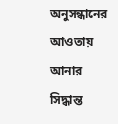অনুসন্ধানের আওতায় আনার সিদ্ধান্ত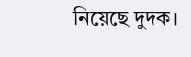নিয়েছে দুদক।